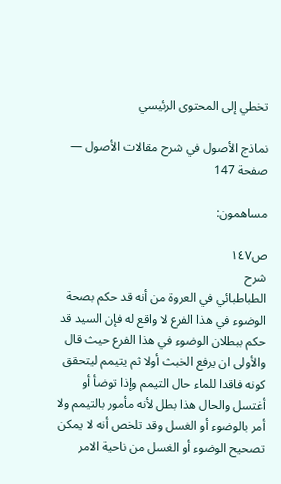تخطي إلى المحتوى الرئيسي

نماذج الأصول في شرح مقالات الأصول — صفحة 147

مساهمون:

ص١٤٧
شرح
الطباطبائي في العروة من أنه قد حكم بصحة الوضوء في هذا الفرع لا واقع له فإن السيد قد حكم ببطلان الوضوء في هذا الفرع حيث قال والأولى ان يرفع الخبث أولا ثم يتيمم ليتحقق كونه فاقدا للماء حال التيمم وإذا توضأ أو أغتسل والحال هذا بطل لأنه مأمور بالتيمم ولا أمر بالوضوء أو الغسل وقد تلخص أنه لا يمكن تصحيح الوضوء أو الغسل من ناحية الامر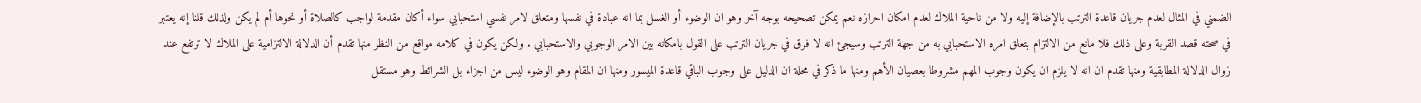الضمني في المثال لعدم جريان قاعدة الترتب بالإضافة إليه ولا من ناحية الملاك لعدم امكان احرازه نعم يمكن تصحيحه بوجه آخر وهو ان الوضوء أو الغسل بما انه عبادة في نفسها ومتعلق لامر نفسي استحبابي سواء أكان مقدمة لواجب كالصلاة أو نحوها أم لم يكن ولذلك قلنا إنه يعتبر في صحته قصد القربة وعلى ذلك فلا مانع من الالتزام بتعلق امره الاستحبابي به من جهة الترتب وسيجئ انه لا فرق في جريان الترتب على القول بامكانه بين الامر الوجوبي والاستحبابي . ولكن يكون في كلامه مواقع من النظر منها تقدم أن الدلالة الالتزامية على الملاك لا ترتفع عند زوال الدلالة المطابقية ومنها تقدم ان انه لا يلزم ان يكون وجوب المهم مشروطا بعصيان الأهم ومنها ما ذكر في محلة ان الدليل على وجوب الباقي قاعدة الميسور ومنها ان المقام وهو الوضوء ليس من اجزاء بل الشرائط وهو مستقل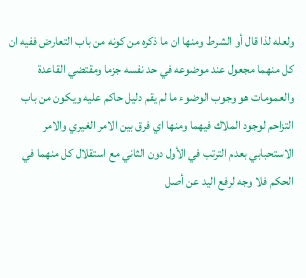ولعله لذا قال أو الشرط ومنها ان ما ذكره من كونه من باب التعارض ففيه ان كل منهما مجعول عند موضوعه في حد نفسه جزما ومقتضي القاعدة والعمومات هو وجوب الوضوء ما لم يقم دليل حاكم عليه ويكون من باب التزاحم لوجود الملاك فيهما ومنها اي فرق بين الامر الغيري والامر الاستحبابي بعدم الترتب في الأول دون الثاني مع استقلال كل منهما في الحكم فلا وجه لرفع اليد عن أصل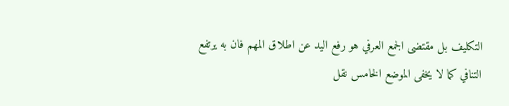التكليف بل مقتضى الجمع العرفي هو رفع اليد عن اطلاق المهم فان به يرتفع التنافي كما لا يخفى الموضع الخامس نقل